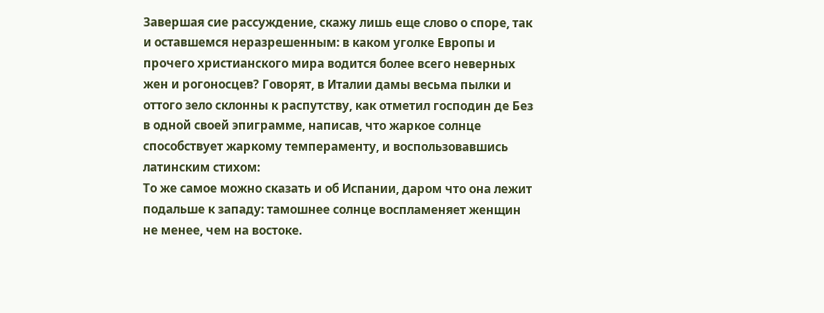Завершая сие рассуждение, скажу лишь еще слово о споре, так и оставшемся неразрешенным: в каком уголке Европы и прочего христианского мира водится более всего неверных жен и рогоносцев? Говорят, в Италии дамы весьма пылки и оттого зело склонны к распутству, как отметил господин де Без в одной своей эпиграмме, написав, что жаркое солнце способствует жаркому темпераменту, и воспользовавшись латинским стихом:
То же самое можно сказать и об Испании, даром что она лежит подальше к западу: тамошнее солнце воспламеняет женщин не менее, чем на востоке.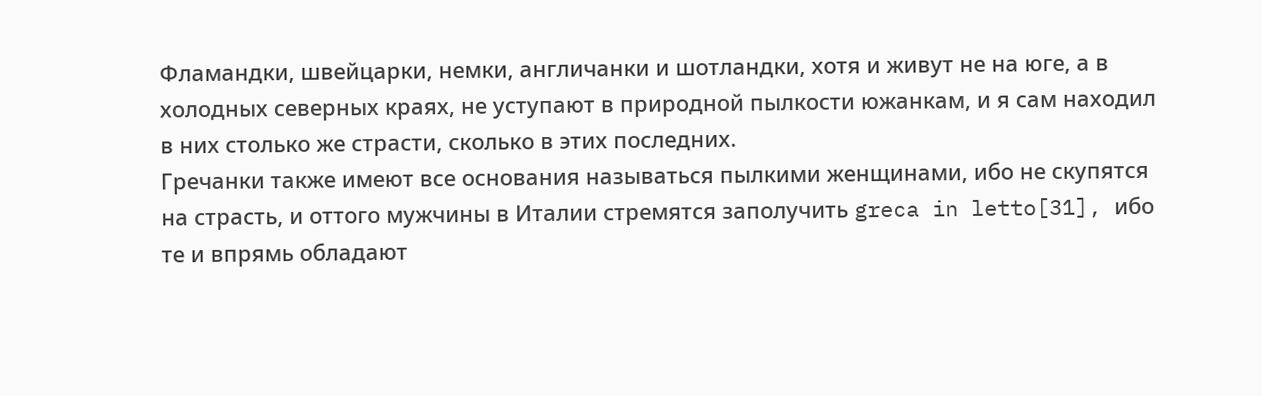Фламандки, швейцарки, немки, англичанки и шотландки, хотя и живут не на юге, а в холодных северных краях, не уступают в природной пылкости южанкам, и я сам находил в них столько же страсти, сколько в этих последних.
Гречанки также имеют все основания называться пылкими женщинами, ибо не скупятся на страсть, и оттого мужчины в Италии стремятся заполучить greca in letto[31], ибо те и впрямь обладают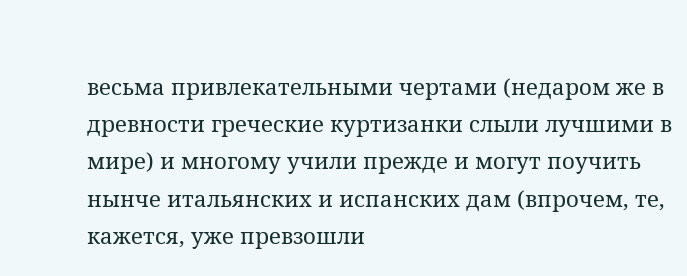весьма привлекательными чертами (недаром же в древности греческие куртизанки слыли лучшими в мире) и многому учили прежде и могут поучить нынче итальянских и испанских дам (впрочем, те, кажется, уже превзошли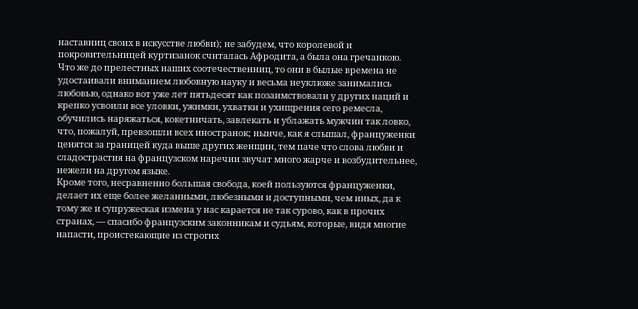наставниц своих в искусстве любви); не забудем, что королевой и покровительницей куртизанок считалась Афродита, а была она гречанкою.
Что же до прелестных наших соотечественниц, то они в былые времена не удостаивали вниманием любовную науку и весьма неуклюже занимались любовью, однако вот уже лет пятьдесят как позаимствовали у других наций и крепко усвоили все уловки, ужимки, ухватки и ухищрения сего ремесла, обучились наряжаться, кокетничать, завлекать и ублажать мужчин так ловко, что, пожалуй, превзошли всех иностранок; нынче, как я слышал, француженки ценятся за границей куда выше других женщин, тем паче что слова любви и сладострастия на французском наречии звучат много жарче и возбудительнее, нежели на другом языке.
Кроме того, несравненно большая свобода, коей пользуются француженки, делает их еще более желанными, любезными и доступными, чем иных, да к тому же и супружеская измена у нас карается не так сурово, как в прочих странах, — спасибо французским законникам и судьям, которые, видя многие напасти, проистекающие из строгих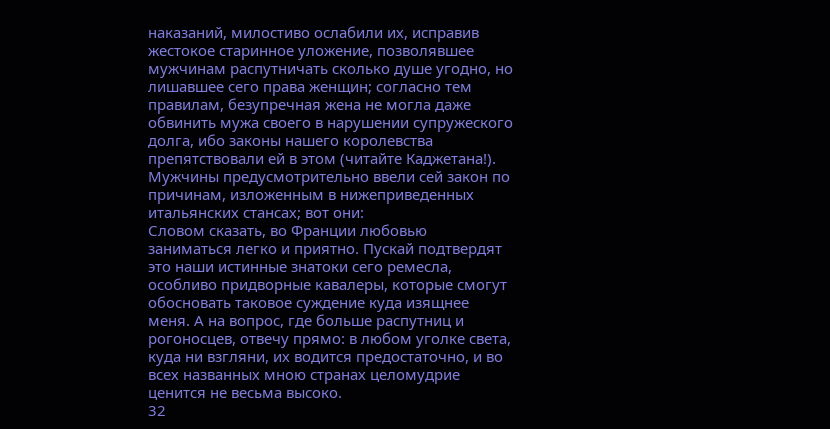наказаний, милостиво ослабили их, исправив жестокое старинное уложение, позволявшее мужчинам распутничать сколько душе угодно, но лишавшее сего права женщин; согласно тем правилам, безупречная жена не могла даже обвинить мужа своего в нарушении супружеского долга, ибо законы нашего королевства препятствовали ей в этом (читайте Каджетана!). Мужчины предусмотрительно ввели сей закон по причинам, изложенным в нижеприведенных итальянских стансах; вот они:
Словом сказать, во Франции любовью заниматься легко и приятно. Пускай подтвердят это наши истинные знатоки сего ремесла, особливо придворные кавалеры, которые смогут обосновать таковое суждение куда изящнее меня. А на вопрос, где больше распутниц и рогоносцев, отвечу прямо: в любом уголке света, куда ни взгляни, их водится предостаточно, и во всех названных мною странах целомудрие ценится не весьма высоко.
32